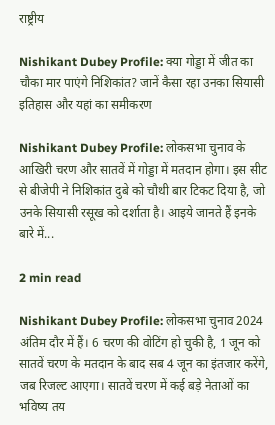राष्ट्रीय

Nishikant Dubey Profile: क्या गोड्डा में जीत का चौका मार पाएंगे निशिकांत? जानें कैसा रहा उनका सियासी इतिहास और यहां का समीकरण

Nishikant Dubey Profile: लोकसभा चुनाव के आखिरी चरण और सातवें में गोड्डा में मतदान होगा। इस सीट से बीजेपी ने निशिकांत दुबे को चौथी बार टिकट दिया है, जो उनके सियासी रसूख को दर्शाता है। आइये जानते हैं इनके बारे में...

2 min read

Nishikant Dubey Profile: लोकसभा चुनाव 2024 अंतिम दौर में हैं। 6 चरण की वोटिंग हो चुकी है, 1 जून को सातवें चरण के मतदान के बाद सब 4 जून का इंतजार करेंगे, जब रिजल्ट आएगा। सातवें चरण में कई बड़े नेताओं का भविष्य तय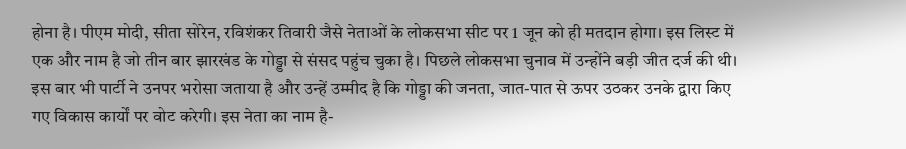होना है। पीएम मोदी, सीता सोरेन, रविशंकर तिवारी जैसे नेताओं के लोकसभा सीट पर 1 जून को ही मतदान होगा। इस लिस्ट में एक और नाम है जो तीन बार झारखंड के गोड्डा से संसद पहुंच चुका है। पिछले लोकसभा चुनाव में उन्होंने बड़ी जीत दर्ज की थी। इस बार भी पार्टी ने उनपर भरोसा जताया है और उन्हें उम्मीद है कि गोड्डा की जनता, जात-पात से ऊपर उठकर उनके द्वारा किए गए विकास कार्यों पर वोट करेगी। इस नेता का नाम है-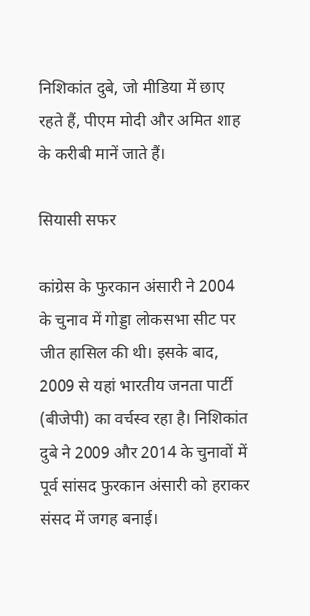निशिकांत दुबे, जो मीडिया में छाए रहते हैं, पीएम मोदी और अमित शाह के करीबी मानें जाते हैं।

सियासी सफर

कांग्रेस के फुरकान अंसारी ने 2004 के चुनाव में गोड्डा लोकसभा सीट पर जीत हासिल की थी। इसके बाद, 2009 से यहां भारतीय जनता पार्टी (बीजेपी) का वर्चस्व रहा है। निशिकांत दुबे ने 2009 और 2014 के चुनावों में पूर्व सांसद फुरकान अंसारी को हराकर संसद में जगह बनाई।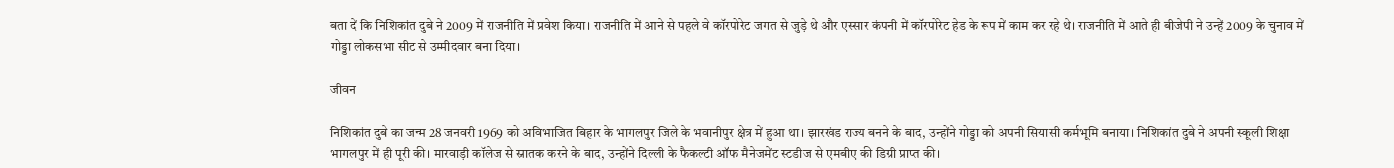बता दें कि निशिकांत दुबे ने 2009 में राजनीति में प्रवेश किया। राजनीति में आने से पहले वे कॉरपोरेट जगत से जुड़े थे और एस्सार कंपनी में कॉरपोरेट हेड के रूप में काम कर रहे थे। राजनीति में आते ही बीजेपी ने उन्हें 2009 के चुनाव में गोड्डा लोकसभा सीट से उम्मीदवार बना दिया।

जीवन

निशिकांत दुबे का जन्म 28 जनवरी 1969 को अविभाजित बिहार के भागलपुर जिले के भवानीपुर क्षेत्र में हुआ था। झारखंड राज्य बनने के बाद, उन्होंने गोड्डा को अपनी सियासी कर्मभूमि बनाया। निशिकांत दुबे ने अपनी स्कूली शिक्षा भागलपुर में ही पूरी की। मारवाड़ी कॉलेज से स्नातक करने के बाद, उन्होंने दिल्ली के फैकल्टी ऑफ मैनेजमेंट स्टडीज से एमबीए की डिग्री प्राप्त की।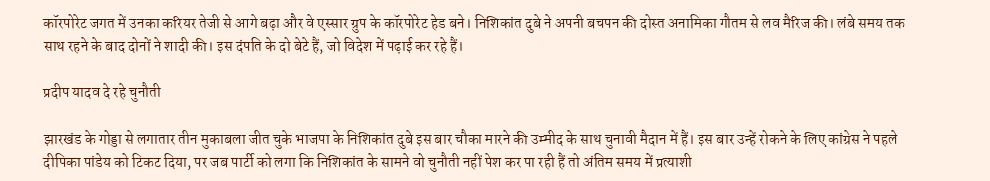कॉरपोरेट जगत में उनका करियर तेजी से आगे बढ़ा और वे एस्सार ग्रुप के कॉरपोरेट हेड बने। निशिकांत दुबे ने अपनी बचपन की दोस्त अनामिका गौतम से लव मैरिज की। लंबे समय तक साथ रहने के बाद दोनों ने शादी की। इस दंपति के दो बेटे हैं, जो विदेश में पढ़ाई कर रहे हैं।

प्रदीप यादव दे रहे चुनौती

झारखंड के गोड्डा से लगातार तीन मुकाबला जीत चुके भाजपा के निशिकांत दुबे इस बार चौका मारने की उम्मीद के साथ चुनावी मैदान में हैं। इस बार उन्हें रोकने के लिए कांग्रेस ने पहले दीपिका पांडेय को टिकट दिया, पर जब पार्टी को लगा कि निशिकांत के सामने वो चुनौती नहीं पेश कर पा रही हैं तो अंतिम समय में प्रत्याशी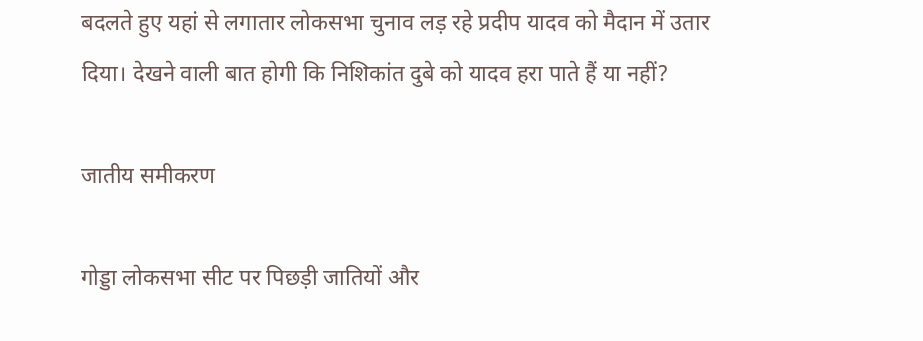बदलते हुए यहां से लगातार लोकसभा चुनाव लड़ रहे प्रदीप यादव को मैदान में उतार दिया। देखने वाली बात होगी कि निशिकांत दुबे को यादव हरा पाते हैं या नहीं?

जातीय समीकरण

गोड्डा लोकसभा सीट पर पिछड़ी जातियों और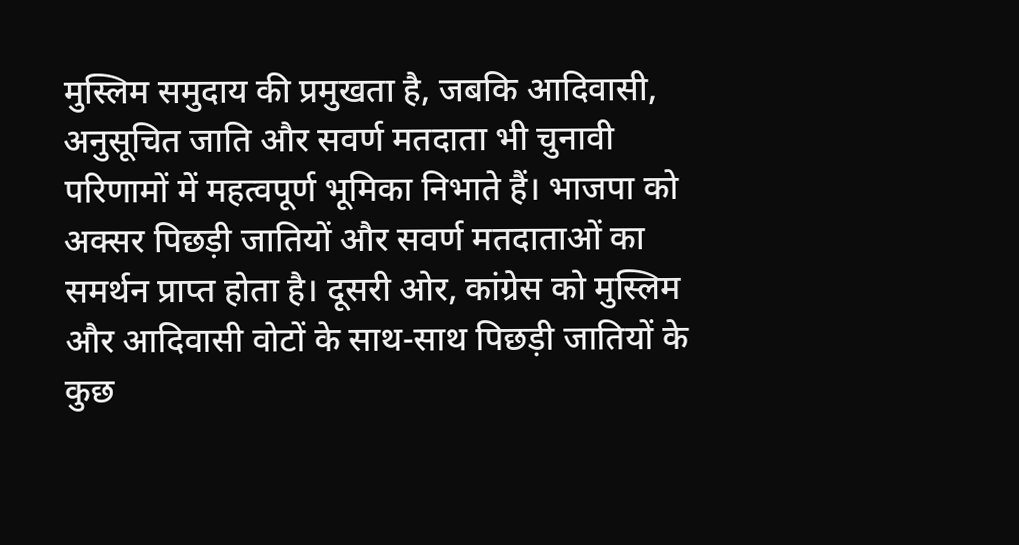मुस्लिम समुदाय की प्रमुखता है, जबकि आदिवासी, अनुसूचित जाति और सवर्ण मतदाता भी चुनावी परिणामों में महत्वपूर्ण भूमिका निभाते हैं। भाजपा को अक्सर पिछड़ी जातियों और सवर्ण मतदाताओं का समर्थन प्राप्त होता है। दूसरी ओर, कांग्रेस को मुस्लिम और आदिवासी वोटों के साथ-साथ पिछड़ी जातियों के कुछ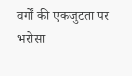वर्गों की एकजुटता पर भरोसा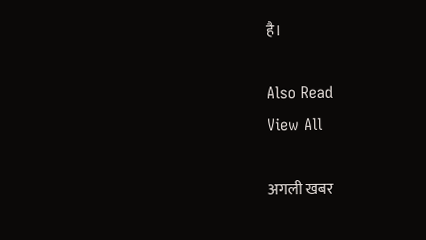है।

Also Read
View All

अगली खबर